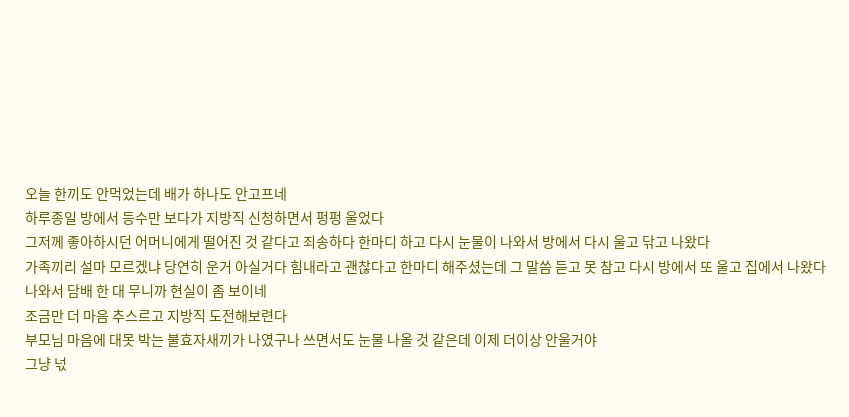오늘 한끼도 안먹었는데 배가 하나도 안고프네
하루종일 방에서 등수만 보다가 지방직 신청하면서 펑펑 울었다
그저께 좋아하시던 어머니에게 떨어진 것 같다고 죄송하다 한마디 하고 다시 눈물이 나와서 방에서 다시 울고 닦고 나왔다
가족끼리 설마 모르겠냐 당연히 운거 아실거다 힘내라고 괜찮다고 한마디 해주셨는데 그 말씀 듣고 못 참고 다시 방에서 또 울고 집에서 나왔다
나와서 담배 한 대 무니까 현실이 좀 보이네
조금만 더 마음 추스르고 지방직 도전해보련다
부모님 마음에 대못 박는 불효자새끼가 나였구나 쓰면서도 눈물 나올 것 같은데 이제 더이상 안울거야
그냥 넋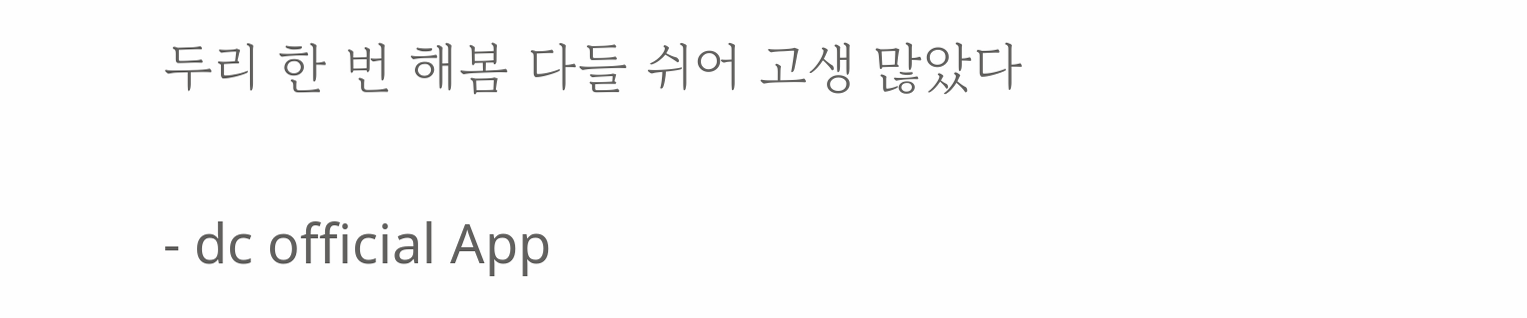두리 한 번 해봄 다들 쉬어 고생 많았다

- dc official App